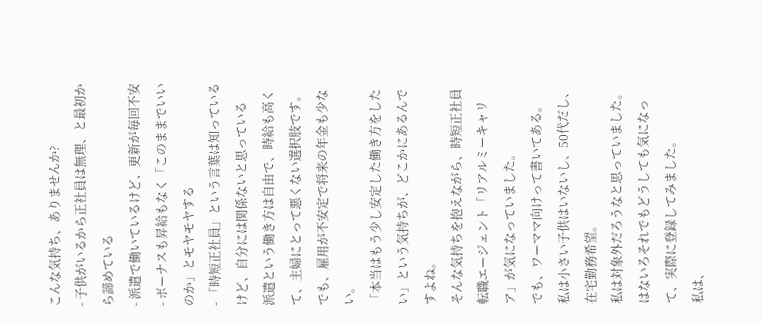こんな気持ち、ありませんか?
- 子供がいるから正社員は無理、と最初から諦めている
- 派遣で働いているけど、更新が毎回不安
- ボーナスも昇給もなく「このままでいいのか」とモヤモヤする
- 「時短正社員」という言葉は知っているけど、自分には関係ないと思っている
派遣という働き方は自由で、時給も高くて、主婦にとって悪くない選択肢です。
でも、雇用が不安定で将来の年金も少ない。
「本当はもう少し安定した働き方をしたい」という気持ちが、どこかにあるんですよね。
そんな気持ちを抱えながら、時短正社員転職エージェント「リアルミーキャリア」が気になっていました。
でも、ワーママ向けって書いてある。
私は小さい子供はいないし、50代だし、在宅勤務希望。
私は対象外だろうなと思っていました。
はないろそれでもどうしても気になって、実際に登録してみました。
私は、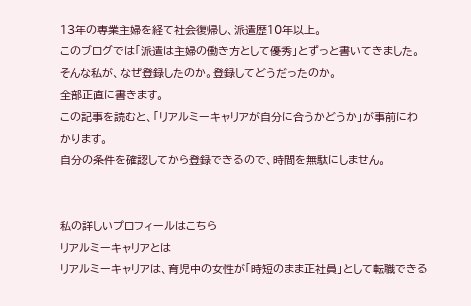13年の専業主婦を経て社会復帰し、派遣歴10年以上。
このブログでは「派遣は主婦の働き方として優秀」とずっと書いてきました。
そんな私が、なぜ登録したのか。登録してどうだったのか。
全部正直に書きます。
この記事を読むと、「リアルミーキャリアが自分に合うかどうか」が事前にわかります。
自分の条件を確認してから登録できるので、時間を無駄にしません。


私の詳しいプロフィールはこちら
リアルミーキャリアとは
リアルミーキャリアは、育児中の女性が「時短のまま正社員」として転職できる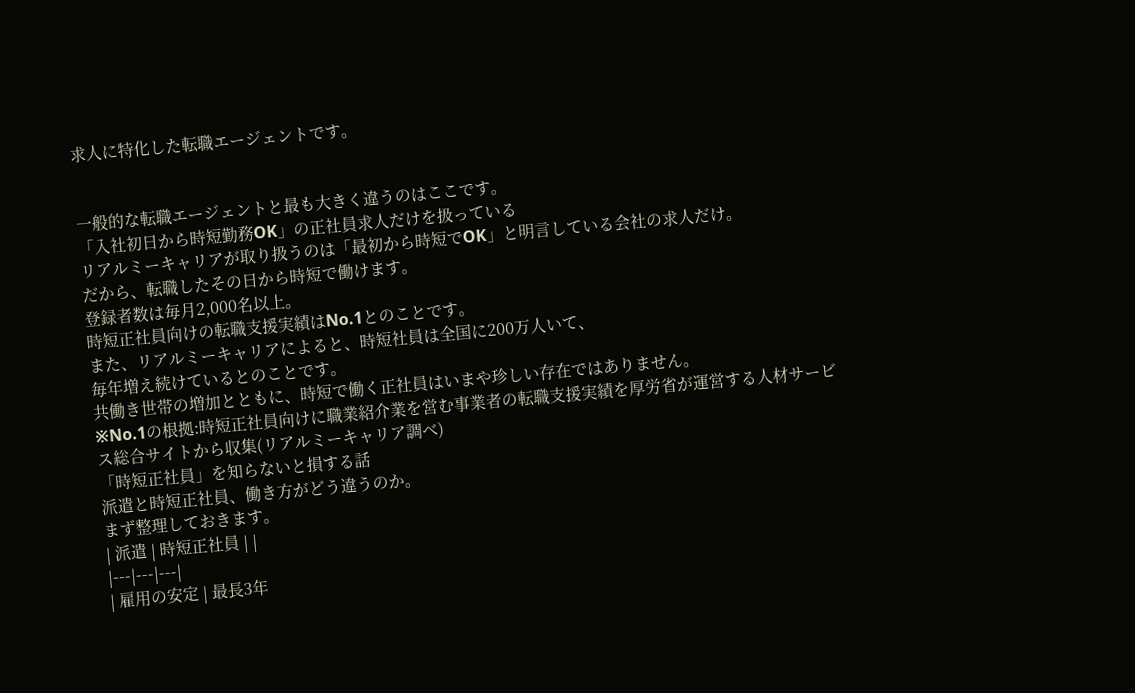求人に特化した転職エージェントです。


一般的な転職エージェントと最も大きく違うのはここです。
「入社初日から時短勤務OK」の正社員求人だけを扱っている
リアルミーキャリアが取り扱うのは「最初から時短でOK」と明言している会社の求人だけ。
だから、転職したその日から時短で働けます。
登録者数は毎月2,000名以上。
時短正社員向けの転職支援実績はNo.1とのことです。
また、リアルミーキャリアによると、時短社員は全国に200万人いて、
毎年増え続けているとのことです。
共働き世帯の増加とともに、時短で働く正社員はいまや珍しい存在ではありません。
※No.1の根拠:時短正社員向けに職業紹介業を営む事業者の転職支援実績を厚労省が運営する人材サービス総合サイトから収集(リアルミーキャリア調べ)
「時短正社員」を知らないと損する話
派遣と時短正社員、働き方がどう違うのか。
まず整理しておきます。
| 派遣 | 時短正社員 | |
|---|---|---|
| 雇用の安定 | 最長3年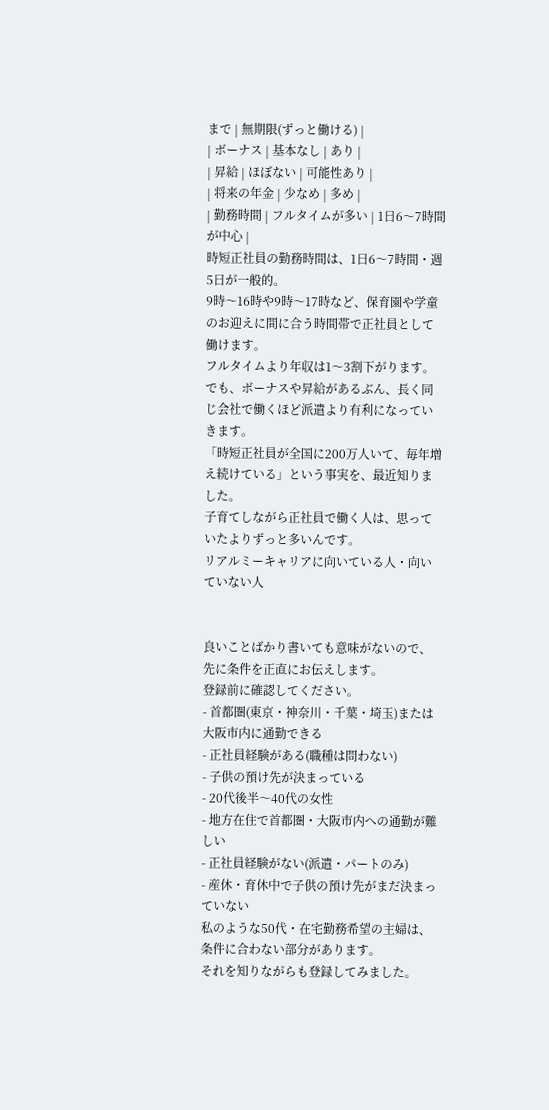まで | 無期限(ずっと働ける) |
| ボーナス | 基本なし | あり |
| 昇給 | ほぼない | 可能性あり |
| 将来の年金 | 少なめ | 多め |
| 勤務時間 | フルタイムが多い | 1日6〜7時間が中心 |
時短正社員の勤務時間は、1日6〜7時間・週5日が一般的。
9時〜16時や9時〜17時など、保育園や学童のお迎えに間に合う時間帯で正社員として働けます。
フルタイムより年収は1〜3割下がります。
でも、ボーナスや昇給があるぶん、長く同じ会社で働くほど派遣より有利になっていきます。
「時短正社員が全国に200万人いて、毎年増え続けている」という事実を、最近知りました。
子育てしながら正社員で働く人は、思っていたよりずっと多いんです。
リアルミーキャリアに向いている人・向いていない人


良いことばかり書いても意味がないので、先に条件を正直にお伝えします。
登録前に確認してください。
- 首都圏(東京・神奈川・千葉・埼玉)または大阪市内に通勤できる
- 正社員経験がある(職種は問わない)
- 子供の預け先が決まっている
- 20代後半〜40代の女性
- 地方在住で首都圏・大阪市内への通勤が難しい
- 正社員経験がない(派遣・パートのみ)
- 産休・育休中で子供の預け先がまだ決まっていない
私のような50代・在宅勤務希望の主婦は、条件に合わない部分があります。
それを知りながらも登録してみました。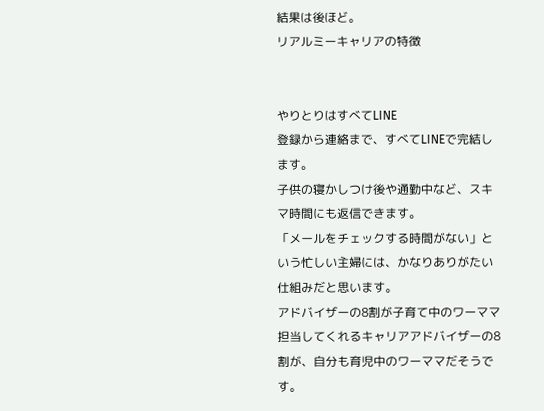結果は後ほど。
リアルミーキャリアの特徴


やりとりはすべてLINE
登録から連絡まで、すべてLINEで完結します。
子供の寝かしつけ後や通勤中など、スキマ時間にも返信できます。
「メールをチェックする時間がない」という忙しい主婦には、かなりありがたい仕組みだと思います。
アドバイザーの8割が子育て中のワーママ
担当してくれるキャリアアドバイザーの8割が、自分も育児中のワーママだそうです。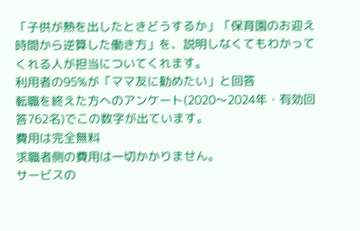「子供が熱を出したときどうするか」「保育園のお迎え時間から逆算した働き方」を、説明しなくてもわかってくれる人が担当についてくれます。
利用者の95%が「ママ友に勧めたい」と回答
転職を終えた方へのアンケート(2020〜2024年・有効回答762名)でこの数字が出ています。
費用は完全無料
求職者側の費用は一切かかりません。
サービスの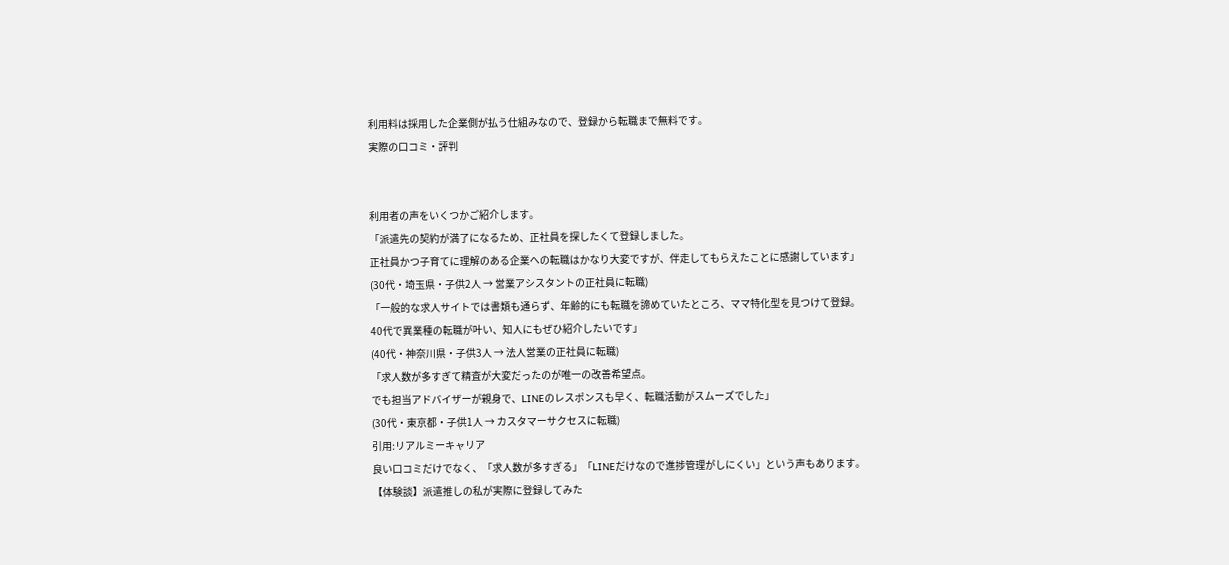利用料は採用した企業側が払う仕組みなので、登録から転職まで無料です。
実際の口コミ・評判


利用者の声をいくつかご紹介します。
「派遣先の契約が満了になるため、正社員を探したくて登録しました。
正社員かつ子育てに理解のある企業への転職はかなり大変ですが、伴走してもらえたことに感謝しています」
(30代・埼玉県・子供2人 → 営業アシスタントの正社員に転職)
「一般的な求人サイトでは書類も通らず、年齢的にも転職を諦めていたところ、ママ特化型を見つけて登録。
40代で異業種の転職が叶い、知人にもぜひ紹介したいです」
(40代・神奈川県・子供3人 → 法人営業の正社員に転職)
「求人数が多すぎて精査が大変だったのが唯一の改善希望点。
でも担当アドバイザーが親身で、LINEのレスポンスも早く、転職活動がスムーズでした」
(30代・東京都・子供1人 → カスタマーサクセスに転職)
引用:リアルミーキャリア
良い口コミだけでなく、「求人数が多すぎる」「LINEだけなので進捗管理がしにくい」という声もあります。
【体験談】派遣推しの私が実際に登録してみた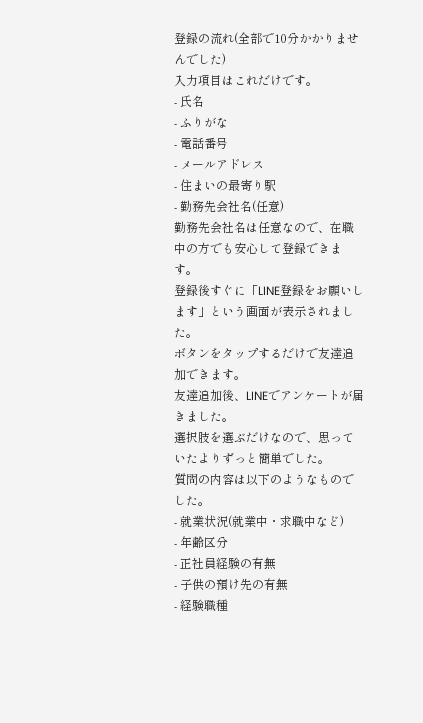登録の流れ(全部で10分かかりませんでした)
入力項目はこれだけです。
- 氏名
- ふりがな
- 電話番号
- メールアドレス
- 住まいの最寄り駅
- 勤務先会社名(任意)
勤務先会社名は任意なので、在職中の方でも安心して登録できます。
登録後すぐに「LINE登録をお願いします」という画面が表示されました。
ボタンをタップするだけで友達追加できます。
友達追加後、LINEでアンケートが届きました。
選択肢を選ぶだけなので、思っていたよりずっと簡単でした。
質問の内容は以下のようなものでした。
- 就業状況(就業中・求職中など)
- 年齢区分
- 正社員経験の有無
- 子供の預け先の有無
- 経験職種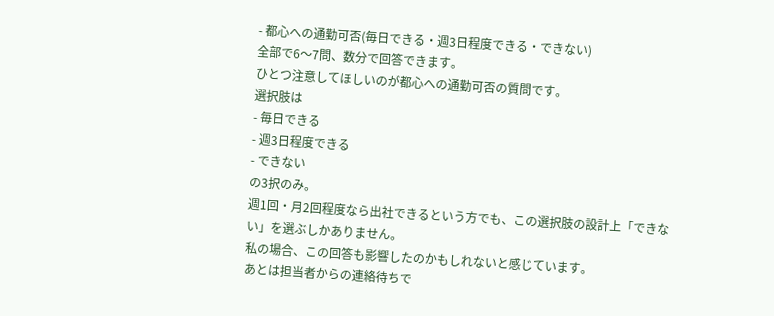- 都心への通勤可否(毎日できる・週3日程度できる・できない)
全部で6〜7問、数分で回答できます。
ひとつ注意してほしいのが都心への通勤可否の質問です。
選択肢は
- 毎日できる
- 週3日程度できる
- できない
の3択のみ。
週1回・月2回程度なら出社できるという方でも、この選択肢の設計上「できない」を選ぶしかありません。
私の場合、この回答も影響したのかもしれないと感じています。
あとは担当者からの連絡待ちで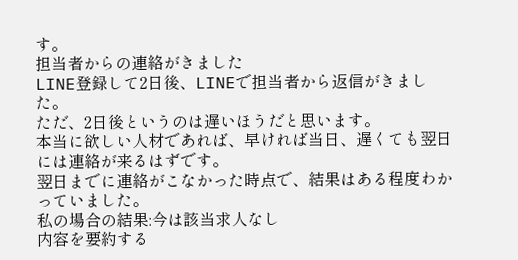す。
担当者からの連絡がきました
LINE登録して2日後、LINEで担当者から返信がきました。
ただ、2日後というのは遅いほうだと思います。
本当に欲しい人材であれば、早ければ当日、遅くても翌日には連絡が来るはずです。
翌日までに連絡がこなかった時点で、結果はある程度わかっていました。
私の場合の結果:今は該当求人なし
内容を要約する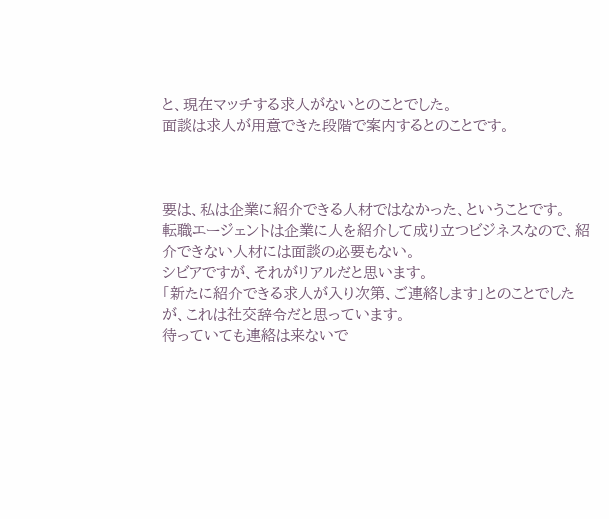と、現在マッチする求人がないとのことでした。
面談は求人が用意できた段階で案内するとのことです。



要は、私は企業に紹介できる人材ではなかった、ということです。
転職エージェントは企業に人を紹介して成り立つビジネスなので、紹介できない人材には面談の必要もない。
シビアですが、それがリアルだと思います。
「新たに紹介できる求人が入り次第、ご連絡します」とのことでしたが、これは社交辞令だと思っています。
待っていても連絡は来ないで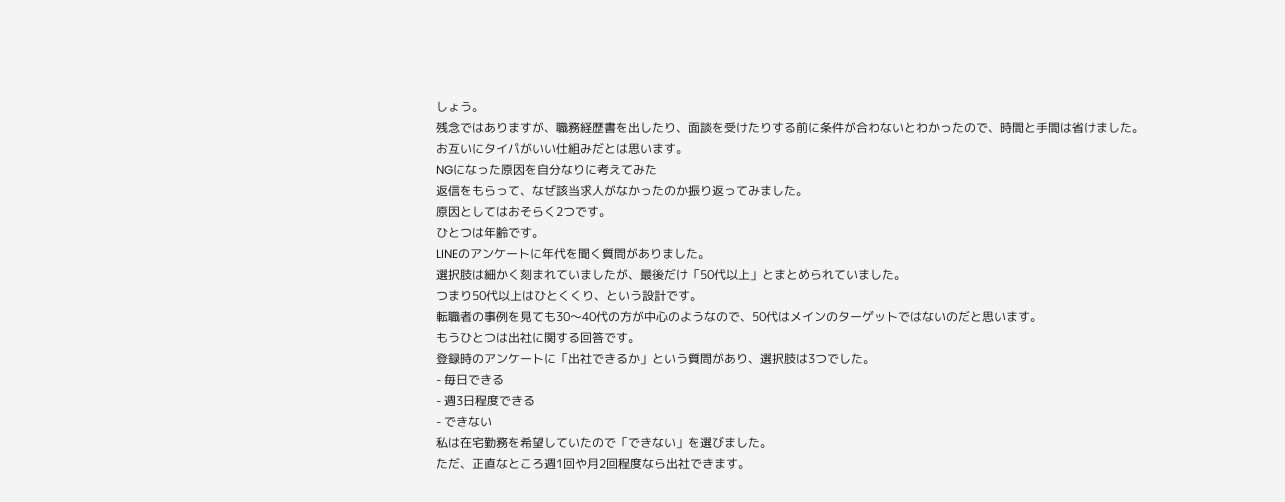しょう。
残念ではありますが、職務経歴書を出したり、面談を受けたりする前に条件が合わないとわかったので、時間と手間は省けました。
お互いにタイパがいい仕組みだとは思います。
NGになった原因を自分なりに考えてみた
返信をもらって、なぜ該当求人がなかったのか振り返ってみました。
原因としてはおそらく2つです。
ひとつは年齢です。
LINEのアンケートに年代を聞く質問がありました。
選択肢は細かく刻まれていましたが、最後だけ「50代以上」とまとめられていました。
つまり50代以上はひとくくり、という設計です。
転職者の事例を見ても30〜40代の方が中心のようなので、50代はメインのターゲットではないのだと思います。
もうひとつは出社に関する回答です。
登録時のアンケートに「出社できるか」という質問があり、選択肢は3つでした。
- 毎日できる
- 週3日程度できる
- できない
私は在宅勤務を希望していたので「できない」を選びました。
ただ、正直なところ週1回や月2回程度なら出社できます。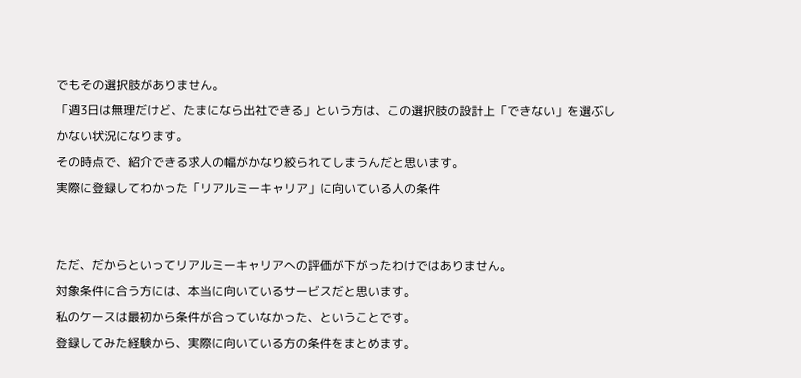でもその選択肢がありません。
「週3日は無理だけど、たまになら出社できる」という方は、この選択肢の設計上「できない」を選ぶしかない状況になります。
その時点で、紹介できる求人の幅がかなり絞られてしまうんだと思います。
実際に登録してわかった「リアルミーキャリア」に向いている人の条件


ただ、だからといってリアルミーキャリアへの評価が下がったわけではありません。
対象条件に合う方には、本当に向いているサービスだと思います。
私のケースは最初から条件が合っていなかった、ということです。
登録してみた経験から、実際に向いている方の条件をまとめます。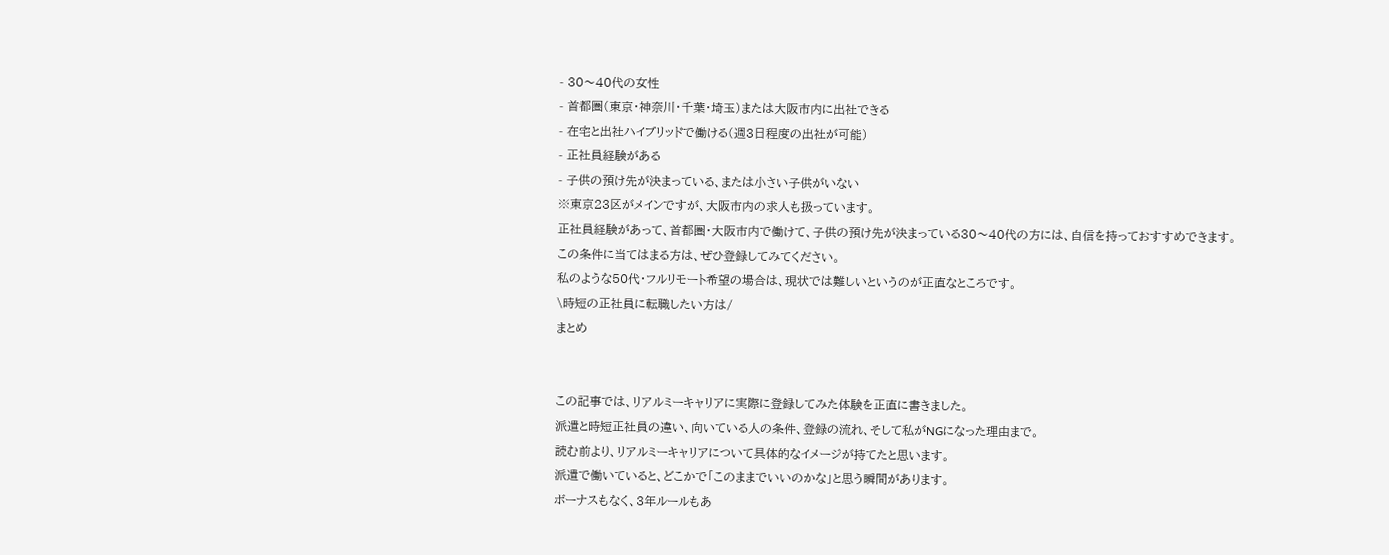- 30〜40代の女性
- 首都圏(東京・神奈川・千葉・埼玉)または大阪市内に出社できる
- 在宅と出社ハイブリッドで働ける(週3日程度の出社が可能)
- 正社員経験がある
- 子供の預け先が決まっている、または小さい子供がいない
※東京23区がメインですが、大阪市内の求人も扱っています。
正社員経験があって、首都圏・大阪市内で働けて、子供の預け先が決まっている30〜40代の方には、自信を持っておすすめできます。
この条件に当てはまる方は、ぜひ登録してみてください。
私のような50代・フルリモート希望の場合は、現状では難しいというのが正直なところです。
\時短の正社員に転職したい方は/
まとめ


この記事では、リアルミーキャリアに実際に登録してみた体験を正直に書きました。
派遣と時短正社員の違い、向いている人の条件、登録の流れ、そして私がNGになった理由まで。
読む前より、リアルミーキャリアについて具体的なイメージが持てたと思います。
派遣で働いていると、どこかで「このままでいいのかな」と思う瞬間があります。
ボーナスもなく、3年ルールもあ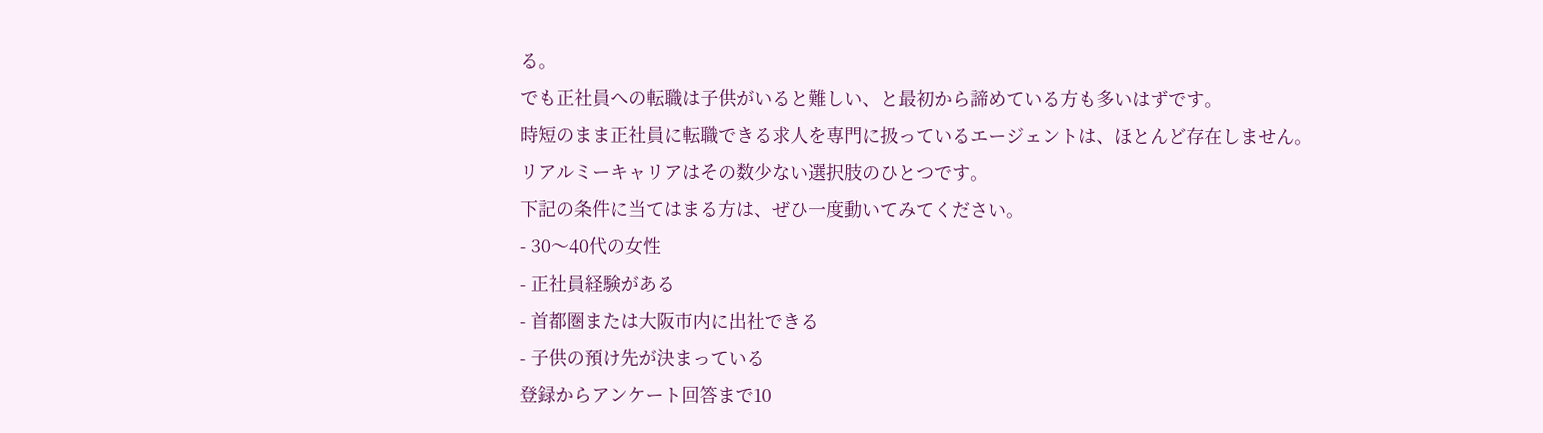る。
でも正社員への転職は子供がいると難しい、と最初から諦めている方も多いはずです。
時短のまま正社員に転職できる求人を専門に扱っているエージェントは、ほとんど存在しません。
リアルミーキャリアはその数少ない選択肢のひとつです。
下記の条件に当てはまる方は、ぜひ一度動いてみてください。
- 30〜40代の女性
- 正社員経験がある
- 首都圏または大阪市内に出社できる
- 子供の預け先が決まっている
登録からアンケート回答まで10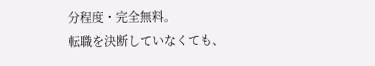分程度・完全無料。
転職を決断していなくても、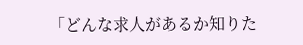「どんな求人があるか知りた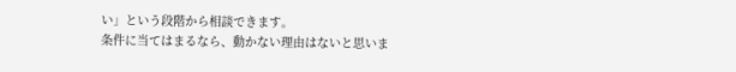い」という段階から相談できます。
条件に当てはまるなら、動かない理由はないと思いま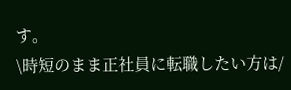す。
\時短のまま正社員に転職したい方は/